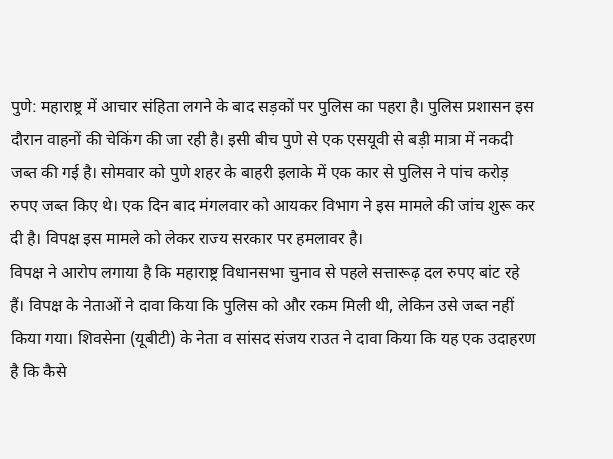पुणे: महाराष्ट्र में आचार संहिता लगने के बाद सड़कों पर पुलिस का पहरा है। पुलिस प्रशासन इस दौरान वाहनों की चेकिंग की जा रही है। इसी बीच पुणे से एक एसयूवी से बड़ी मात्रा में नकदी जब्त की गई है। सोमवार को पुणे शहर के बाहरी इलाके में एक कार से पुलिस ने पांच करोड़ रुपए जब्त किए थे। एक दिन बाद मंगलवार को आयकर विभाग ने इस मामले की जांच शुरू कर दी है। विपक्ष इस मामले को लेकर राज्य सरकार पर हमलावर है।
विपक्ष ने आरोप लगाया है कि महाराष्ट्र विधानसभा चुनाव से पहले सत्तारूढ़ दल रुपए बांट रहे हैं। विपक्ष के नेताओं ने दावा किया कि पुलिस को और रकम मिली थी, लेकिन उसे जब्त नहीं किया गया। शिवसेना (यूबीटी) के नेता व सांसद संजय राउत ने दावा किया कि यह एक उदाहरण है कि कैसे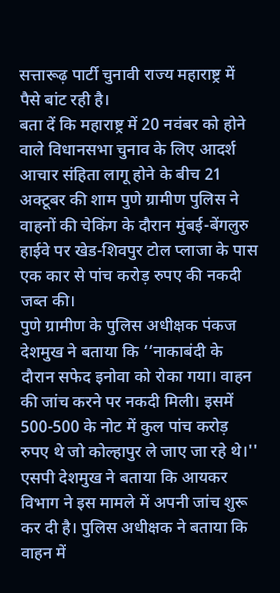सत्तारूढ़ पार्टी चुनावी राज्य महाराष्ट्र में पैसे बांट रही है।
बता दें कि महाराष्ट्र में 20 नवंबर को होने वाले विधानसभा चुनाव के लिए आदर्श आचार संहिता लागू होने के बीच 21 अक्टूबर की शाम पुणे ग्रामीण पुलिस ने वाहनों की चेकिंग के दौरान मुंबई-बेंगलुरु हाईवे पर खेड-शिवपुर टोल प्लाजा के पास एक कार से पांच करोड़ रुपए की नकदी जब्त की।
पुणे ग्रामीण के पुलिस अधीक्षक पंकज देशमुख ने बताया कि ‘‘नाकाबंदी के दौरान सफेद इनोवा को रोका गया। वाहन की जांच करने पर नकदी मिली। इसमें 500-500 के नोट में कुल पांच करोड़ रुपए थे जो कोल्हापुर ले जाए जा रहे थे।''
एसपी देशमुख ने बताया कि आयकर विभाग ने इस मामले में अपनी जांच शुरू कर दी है। पुलिस अधीक्षक ने बताया कि वाहन में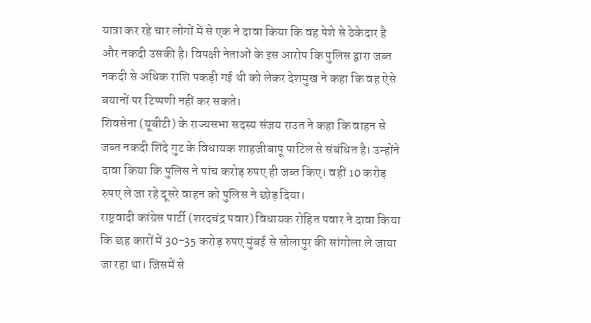यात्रा कर रहे चार लोगों में से एक ने दावा किया कि वह पेशे से ठेकेदार है और नकदी उसकी है। विपक्षी नेताओं के इस आरोप कि पुलिस द्वारा जब्त नकदी से अधिक राशि पकड़ी गई थी को लेकर देशमुख ने कहा कि वह ऐसे बयानों पर टिप्पणी नहीं कर सकते।
शिवसेना (यूबीटी) के राज्यसभा सदस्य संजय राउत ने कहा कि वाहन से जब्त नकदी शिंदे गुट के विधायक शाहजीबापू पाटिल से संबंधित है। उन्होंने दावा किया कि पुलिस ने पांच करोड़ रुपए ही जब्त किए। वहीं 10 करोड़ रुपए ले जा रहे दूसरे वाहन को पुलिस ने छोड़ दिया।
राष्ट्रवादी कांग्रेस पार्टी (शरदचंद्र पवार) विधायक रोहित पवार ने दावा किया कि छह कारों में 30-35 करोड़ रुपए मुंबई से सोलापुर की सांगोला ले जाया जा रहा था। जिसमें से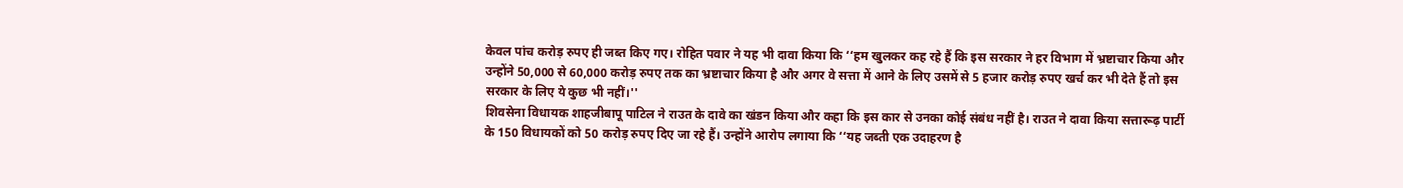केवल पांच करोड़ रुपए ही जब्त किए गए। रोहित पवार ने यह भी दावा किया कि ‘‘हम खुलकर कह रहे हैं कि इस सरकार ने हर विभाग में भ्रष्टाचार किया और उन्होंने 50,000 से 60,000 करोड़ रुपए तक का भ्रष्टाचार किया है और अगर वे सत्ता में आने के लिए उसमें से 5 हजार करोड़ रुपए खर्च कर भी देते हैं तो इस सरकार के लिए ये कुछ भी नहीं।''
शिवसेना विधायक शाहजीबापू पाटिल ने राउत के दावे का खंडन किया और कहा कि इस कार से उनका कोई संबंध नहीं है। राउत ने दावा किया सत्तारूढ़ पार्टी के 150 विधायकों को 50 करोड़ रुपए दिए जा रहे हैं। उन्होंने आरोप लगाया कि ‘‘यह जब्ती एक उदाहरण है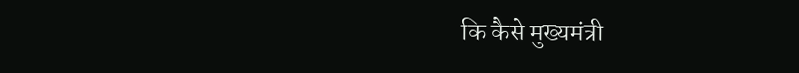कि कैसे मुख्यमंत्री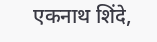एकनाथ शिंदे,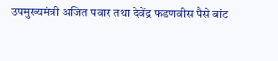उपमुख्यमंत्री अजित पवार तथा देवेंद्र फडणवीस पैसे बांट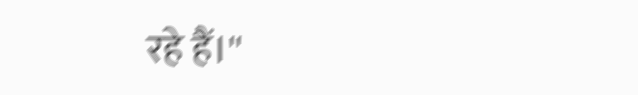रहे हैं।''